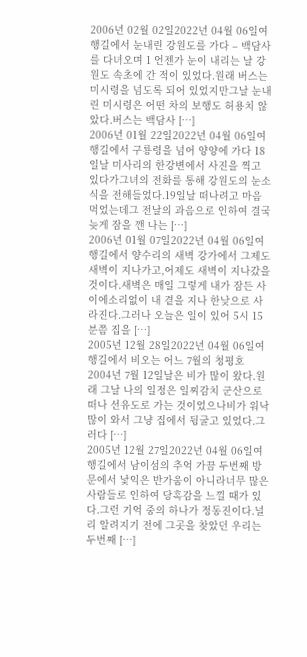2006년 02월 02일2022년 04월 06일여행길에서 눈내린 강원도를 가다 – 백담사를 다녀오며 1 언젠가 눈이 내리는 날 강원도 속초에 간 적이 있었다.원래 버스는 미시령을 넘도록 되어 있었지만그날 눈내린 미시령은 어떤 차의 보행도 허용치 않았다.버스는 백담사 […]
2006년 01월 22일2022년 04월 06일여행길에서 구룡령을 넘어 양양에 가다 18일날 미사리의 한강변에서 사진을 찍고 있다가그녀의 전화를 통해 강원도의 눈소식을 전해들었다.19일날 떠나려고 마음 먹었는데그 전날의 과음으로 인하여 결국 늦게 잠을 깬 나는 […]
2006년 01월 07일2022년 04월 06일여행길에서 양수리의 새벽 강가에서 그제도 새벽이 지나가고,어제도 새벽이 지나갔을 것이다.새벽은 매일 그렇게 내가 잠든 사이에소리없이 내 곁을 지나 한낮으로 사라진다.그러나 오늘은 일이 있어 5시 15분쯤 집을 […]
2005년 12월 28일2022년 04월 06일여행길에서 비오는 어느 7월의 청평호 2004년 7월 12일날은 비가 많이 왔다.원래 그날 나의 일정은 일찌감치 군산으로 떠나 선유도로 가는 것이었으나비가 워낙 많이 와서 그냥 집에서 뒹굴고 있었다.그러다 […]
2005년 12월 27일2022년 04월 06일여행길에서 남이섬의 추억 가끔 두번째 방문에서 낯익은 반가움이 아니라너무 많은 사람들로 인하여 당혹감을 느낄 때가 있다.그런 기억 중의 하나가 정동진이다.널리 알려지기 전에 그곳을 찾았던 우리는두번째 […]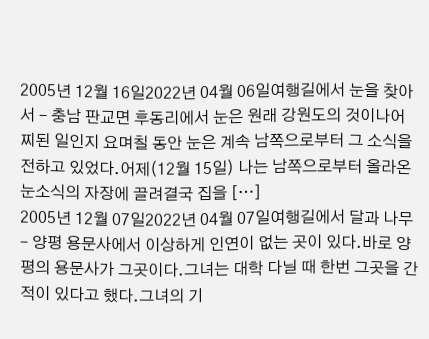2005년 12월 16일2022년 04월 06일여행길에서 눈을 찾아서 – 충남 판교면 후동리에서 눈은 원래 강원도의 것이나어찌된 일인지 요며칠 동안 눈은 계속 남쪽으로부터 그 소식을 전하고 있었다.어제(12월 15일) 나는 남쪽으로부터 올라온 눈소식의 자장에 끌려결국 집을 […]
2005년 12월 07일2022년 04월 07일여행길에서 달과 나무 – 양평 용문사에서 이상하게 인연이 없는 곳이 있다.바로 양평의 용문사가 그곳이다.그녀는 대학 다닐 때 한번 그곳을 간 적이 있다고 했다.그녀의 기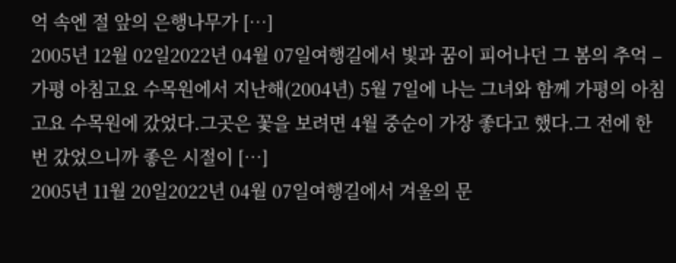억 속엔 절 앞의 은행나무가 […]
2005년 12월 02일2022년 04월 07일여행길에서 빛과 꿈이 피어나던 그 봄의 추억 – 가평 아침고요 수목원에서 지난해(2004년) 5월 7일에 나는 그녀와 함께 가평의 아침고요 수목원에 갔었다.그곳은 꽃을 보려면 4월 중순이 가장 좋다고 했다.그 전에 한번 갔었으니까 좋은 시절이 […]
2005년 11월 20일2022년 04월 07일여행길에서 겨울의 문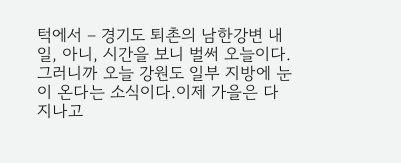턱에서 – 경기도 퇴촌의 남한강변 내일, 아니, 시간을 보니 벌써 오늘이다.그러니까 오늘 강원도 일부 지방에 눈이 온다는 소식이다.이제 가을은 다 지나고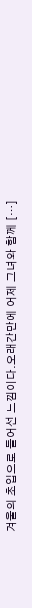겨울의 초입으로 들어선 느낌이다.오래간만에 어제 그녀와 함께 […]